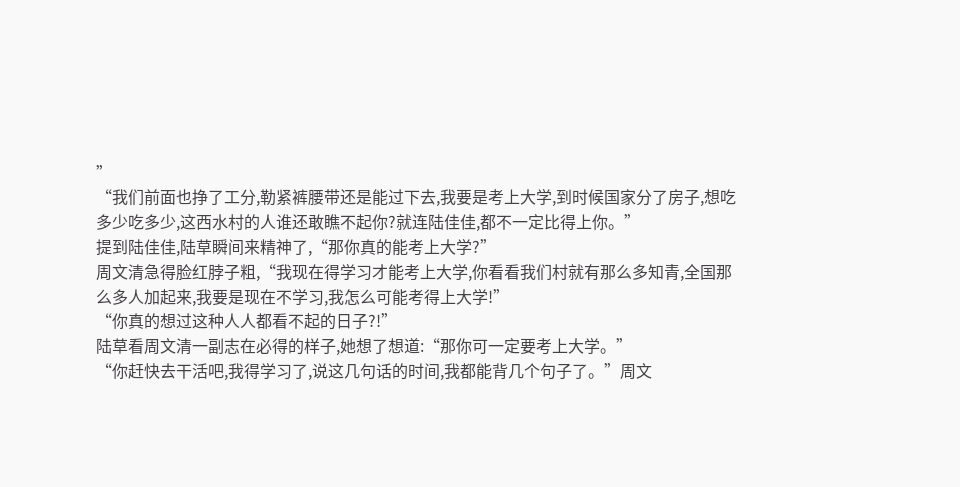”
“我们前面也挣了工分,勒紧裤腰带还是能过下去,我要是考上大学,到时候国家分了房子,想吃多少吃多少,这西水村的人谁还敢瞧不起你?就连陆佳佳,都不一定比得上你。”
提到陆佳佳,陆草瞬间来精神了,“那你真的能考上大学?”
周文清急得脸红脖子粗,“我现在得学习才能考上大学,你看看我们村就有那么多知青,全国那么多人加起来,我要是现在不学习,我怎么可能考得上大学!”
“你真的想过这种人人都看不起的日子?!”
陆草看周文清一副志在必得的样子,她想了想道:“那你可一定要考上大学。”
“你赶快去干活吧,我得学习了,说这几句话的时间,我都能背几个句子了。”周文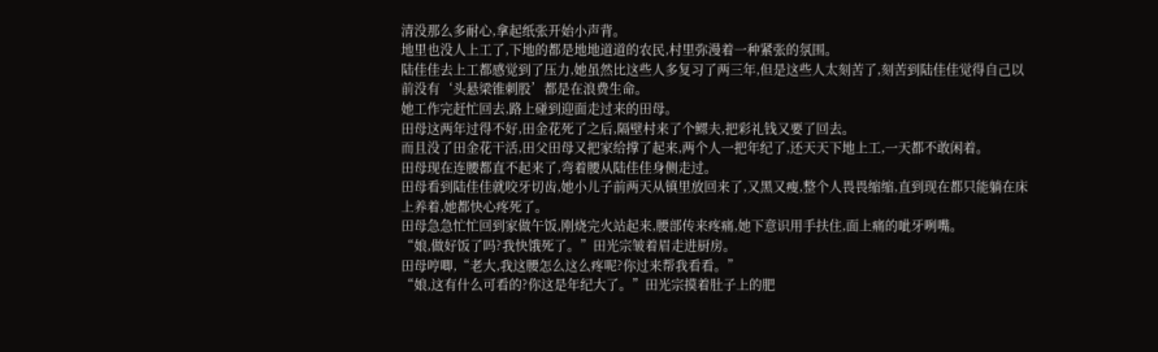清没那么多耐心,拿起纸张开始小声背。
地里也没人上工了,下地的都是地地道道的农民,村里弥漫着一种紧张的氛围。
陆佳佳去上工都感觉到了压力,她虽然比这些人多复习了两三年,但是这些人太刻苦了,刻苦到陆佳佳觉得自己以前没有‘头悬梁锥刺股’都是在浪费生命。
她工作完赶忙回去,路上碰到迎面走过来的田母。
田母这两年过得不好,田金花死了之后,隔壁村来了个鳏夫,把彩礼钱又要了回去。
而且没了田金花干活,田父田母又把家给撑了起来,两个人一把年纪了,还天天下地上工,一天都不敢闲着。
田母现在连腰都直不起来了,弯着腰从陆佳佳身侧走过。
田母看到陆佳佳就咬牙切齿,她小儿子前两天从镇里放回来了,又黑又瘦,整个人畏畏缩缩,直到现在都只能躺在床上养着,她都快心疼死了。
田母急急忙忙回到家做午饭,刚烧完火站起来,腰部传来疼痛,她下意识用手扶住,面上痛的呲牙咧嘴。
“娘,做好饭了吗?我快饿死了。”田光宗皱着眉走进厨房。
田母哼唧,“老大,我这腰怎么这么疼呢?你过来帮我看看。”
“娘,这有什么可看的?你这是年纪大了。”田光宗摸着肚子上的肥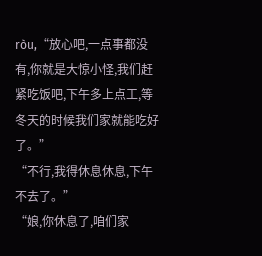ròu,“放心吧,一点事都没有,你就是大惊小怪,我们赶紧吃饭吧,下午多上点工,等冬天的时候我们家就能吃好了。”
“不行,我得休息休息,下午不去了。”
“娘,你休息了,咱们家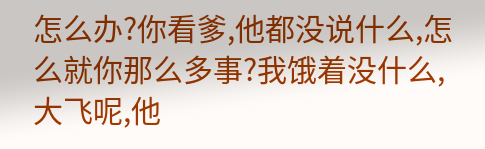怎么办?你看爹,他都没说什么,怎么就你那么多事?我饿着没什么,大飞呢,他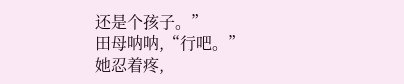还是个孩子。”
田母呐呐,“行吧。”
她忍着疼,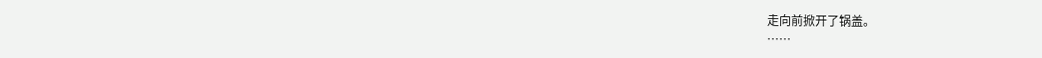走向前掀开了锅盖。
……